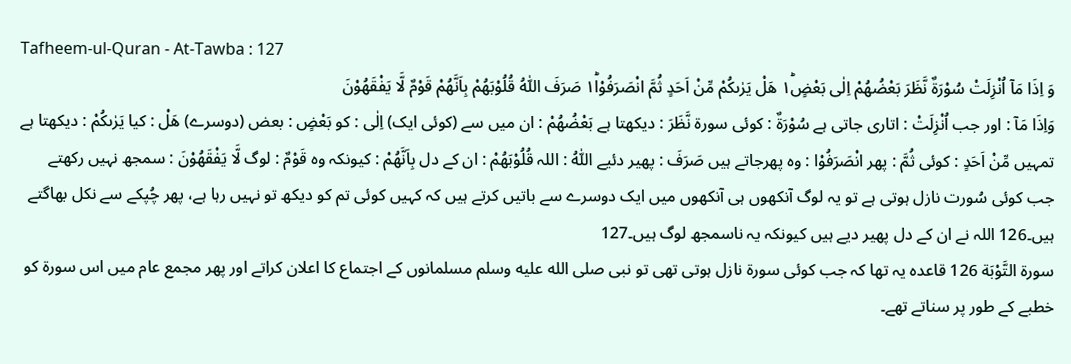Tafheem-ul-Quran - At-Tawba : 127
وَ اِذَا مَاۤ اُنْزِلَتْ سُوْرَةٌ نَّظَرَ بَعْضُهُمْ اِلٰى بَعْضٍ١ؕ هَلْ یَرٰىكُمْ مِّنْ اَحَدٍ ثُمَّ انْصَرَفُوْا١ؕ صَرَفَ اللّٰهُ قُلُوْبَهُمْ بِاَنَّهُمْ قَوْمٌ لَّا یَفْقَهُوْنَ
وَاِذَا مَآ : اور جب اُنْزِلَتْ : اتاری جاتی ہے سُوْرَةٌ : کوئی سورة نَّظَرَ : دیکھتا ہے بَعْضُھُمْ : ان میں سے (کوئی ایک) اِلٰى : کو بَعْضٍ : بعض (دوسرے) هَلْ : کیا يَرٰىكُمْ : دیکھتا ہے تمہیں مِّنْ اَحَدٍ : کوئی ثُمَّ : پھر انْصَرَفُوْا : وہ پھرجاتے ہیں صَرَفَ : پھیر دئیے اللّٰهُ : اللہ قُلُوْبَھُمْ : ان کے دل بِاَنَّھُمْ : کیونکہ وہ قَوْمٌ : لوگ لَّا يَفْقَهُوْنَ : سمجھ نہیں رکھتے
جب کوئی سُورت نازل ہوتی ہے تو یہ لوگ آنکھوں ہی آنکھوں میں ایک دوسرے سے باتیں کرتے ہیں کہ کہیں کوئی تم کو دیکھ تو نہیں رہا ہے، پھر چُپکے سے نکل بھاگتے ہیں۔126 اللہ نے ان کے دل پھیر دیے ہیں کیونکہ یہ ناسمجھ لوگ ہیں۔127
سورة التَّوْبَة 126 قاعدہ یہ تھا کہ جب کوئی سورة نازل ہوتی تھی تو نبی صلى الله عليه وسلم مسلمانوں کے اجتماع کا اعلان کراتے اور پھر مجمع عام میں اس سورة کو خطبے کے طور پر سناتے تھے۔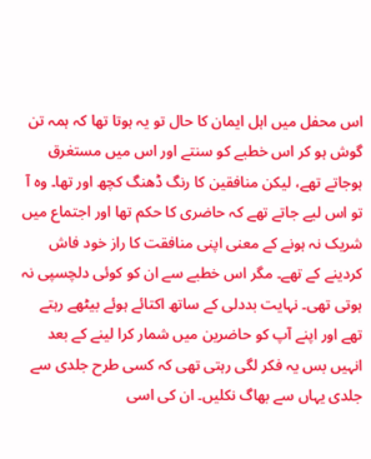اس محفل میں اہل ایمان کا حال تو یہ ہوتا تھا کہ ہمہ تن گوش ہو کر اس خطبے کو سنتے اور اس میں مستغرق ہوجاتے تھے، لیکن منافقین کا رنگ ڈھنگ کچھ اور تھا۔ وہ آ تو اس لیے جاتے تھے کہ حاضری کا حکم تھا اور اجتماع میں شریک نہ ہونے کے معنی اپنی منافقت کا راز خود فاش کردینے کے تھے۔ مگر اس خطبے سے ان کو کوئی دلچسپی نہ ہوتی تھی۔ نہایت بددلی کے ساتھ اکتائے ہوئے بیٹھے رہتے تھے اور اپنے آپ کو حاضرین میں شمار کرا لینے کے بعد انہیں بس یہ فکر لگی رہتی تھی کہ کسی طرح جلدی سے جلدی یہاں سے بھاگ نکلیں۔ ان کی اسی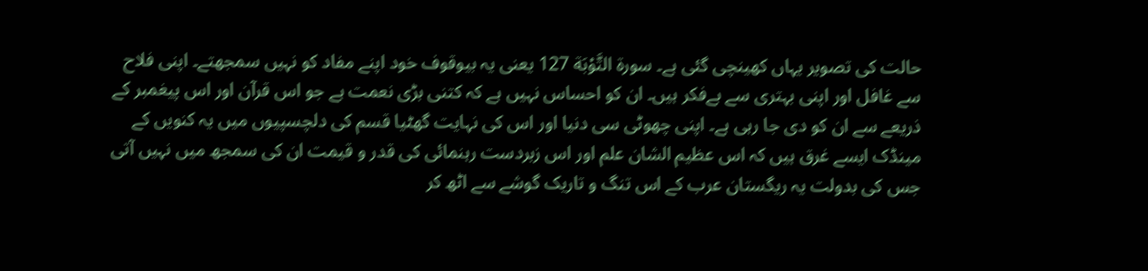حالت کی تصویر یہاں کھینچی گئی ہے۔ سورة التَّوْبَة 127 یعنی یہ بیوقوف خود اپنے مفاد کو نہیں سمجھتے۔ اپنی فلاح سے غافل اور اپنی بہتری سے بےفکر ہیں۔ ان کو احساس نہیں ہے کہ کتنی بڑی نعمت ہے جو اس قرآن اور اس پیغمبر کے ذریعے سے ان کو دی جا رہی ہے۔ اپنی چھوٹی سی دنیا اور اس کی نہایت گھٹیا قسم کی دلچسپیوں میں یہ کنویں کے مینڈک ایسے غرق ہیں کہ اس عظیم الشان علم اور اس زبردست رہنمائی کی قدر و قیمت ان کی سمجھ میں نہیں آتی جس کی بدولت یہ ریگستان عرب کے اس تنگ و تاریک گوشے سے اٹھ کر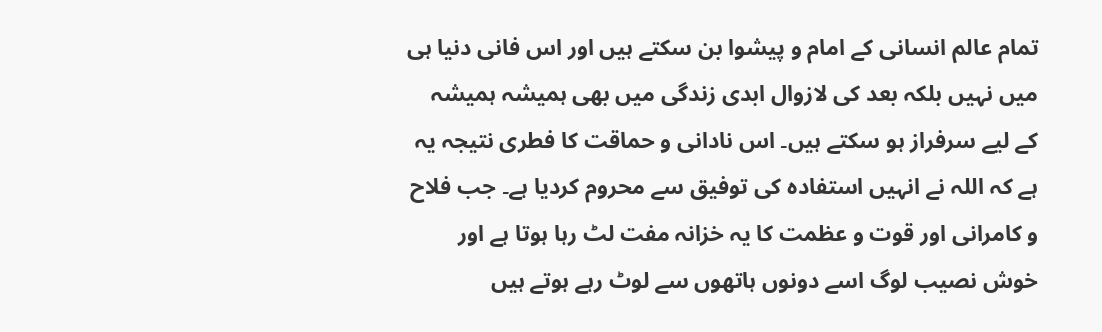تمام عالم انسانی کے امام و پیشوا بن سکتے ہیں اور اس فانی دنیا ہی میں نہیں بلکہ بعد کی لازوال ابدی زندگی میں بھی ہمیشہ ہمیشہ کے لیے سرفراز ہو سکتے ہیں۔ اس نادانی و حماقت کا فطری نتیجہ یہ ہے کہ اللہ نے انہیں استفادہ کی توفیق سے محروم کردیا ہے۔ جب فلاح و کامرانی اور قوت و عظمت کا یہ خزانہ مفت لٹ رہا ہوتا ہے اور خوش نصیب لوگ اسے دونوں ہاتھوں سے لوٹ رہے ہوتے ہیں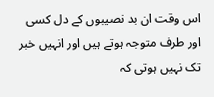اس وقت ان بد نصیبوں کے دل کسی اور طرف متوجہ ہوتے ہیں اور انہیں خبر تک نہیں ہوتی کہ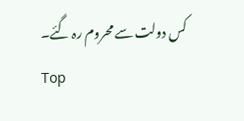کس دولت سے محروم رہ گئے۔
Top